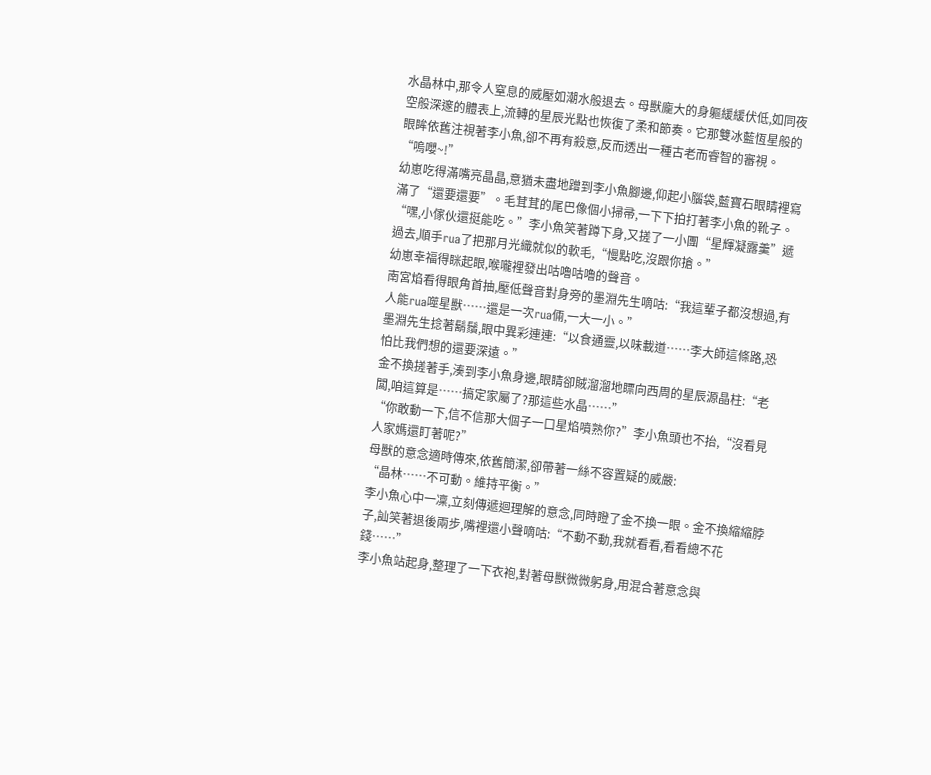水晶林中,那令人窒息的威壓如潮水般退去。母獸龐大的身軀緩緩伏低,如同夜空般深邃的體表上,流轉的星辰光點也恢復了柔和節奏。它那雙冰藍恆星般的眼眸依舊注視著李小魚,卻不再有殺意,反而透出一種古老而睿智的審視。
“嗚嚶~!”
幼崽吃得滿嘴亮晶晶,意猶未盡地蹭到李小魚腳邊,仰起小腦袋,藍寶石眼睛裡寫滿了“還要還要”。毛茸茸的尾巴像個小掃帚,一下下拍打著李小魚的靴子。
“嘿,小傢伙還挺能吃。”李小魚笑著蹲下身,又搓了一小團“星輝凝露羹”遞過去,順手rua了把那月光織就似的軟毛,“慢點吃,沒跟你搶。”
幼崽幸福得眯起眼,喉嚨裡發出咕嚕咕嚕的聲音。
南宮焰看得眼角首抽,壓低聲音對身旁的墨淵先生嘀咕:“我這輩子都沒想過,有人能rua噬星獸……還是一次rua倆,一大一小。”
墨淵先生捻著鬍鬚,眼中異彩連連:“以食通靈,以味載道……李大師這條路,恐怕比我們想的還要深遠。”
金不換搓著手,湊到李小魚身邊,眼睛卻賊溜溜地瞟向西周的星辰源晶柱:“老闆,咱這算是……搞定家屬了?那這些水晶……”
“你敢動一下,信不信那大個子一口星焰噴熟你?”李小魚頭也不抬,“沒看見人家媽還盯著呢?”
母獸的意念適時傳來,依舊簡潔,卻帶著一絲不容置疑的威嚴:
“晶林……不可動。維持平衡。”
李小魚心中一凜,立刻傳遞迴理解的意念,同時瞪了金不換一眼。金不換縮縮脖子,訕笑著退後兩步,嘴裡還小聲嘀咕:“不動不動,我就看看,看看總不花錢……”
李小魚站起身,整理了一下衣袍,對著母獸微微躬身,用混合著意念與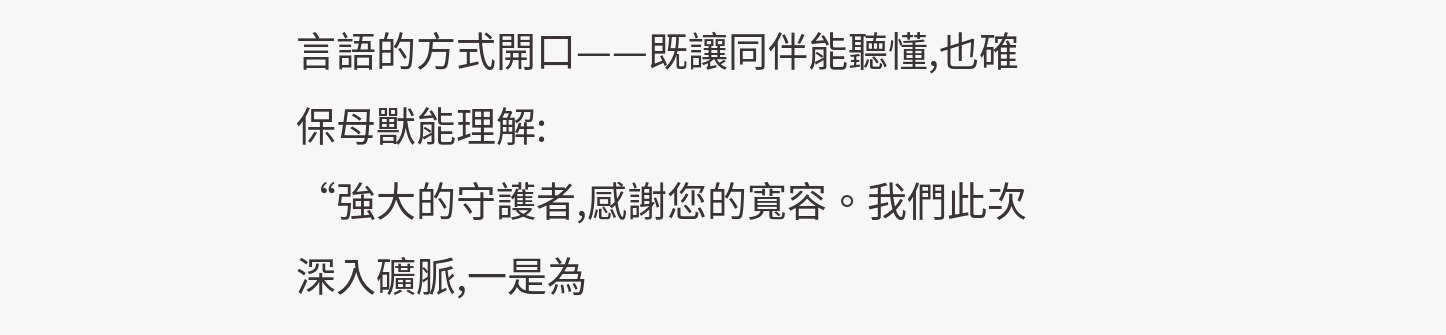言語的方式開口——既讓同伴能聽懂,也確保母獸能理解:
“強大的守護者,感謝您的寬容。我們此次深入礦脈,一是為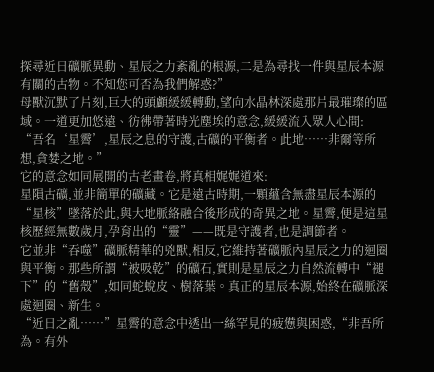探尋近日礦脈異動、星辰之力紊亂的根源,二是為尋找一件與星辰本源有關的古物。不知您可否為我們解惑?”
母獸沉默了片刻,巨大的頭顱緩緩轉動,望向水晶林深處那片最璀璨的區域。一道更加悠遠、彷彿帶著時光塵埃的意念,緩緩流入眾人心間:
“吾名‘星霽’,星辰之息的守護,古礦的平衡者。此地……非爾等所想,貪婪之地。”
它的意念如同展開的古老畫卷,將真相娓娓道來:
星隕古礦,並非簡單的礦藏。它是遠古時期,一顆蘊含無盡星辰本源的“星核”墜落於此,與大地脈絡融合後形成的奇異之地。星霽,便是這星核歷經無數歲月,孕育出的“靈”——既是守護者,也是調節者。
它並非“吞噬”礦脈精華的兇獸,相反,它維持著礦脈內星辰之力的迴圈與平衡。那些所謂“被吸乾”的礦石,實則是星辰之力自然流轉中“褪下”的“舊殼”,如同蛇蛻皮、樹落葉。真正的星辰本源,始終在礦脈深處迴圈、新生。
“近日之亂……”星霽的意念中透出一絲罕見的疲憊與困惑,“非吾所為。有外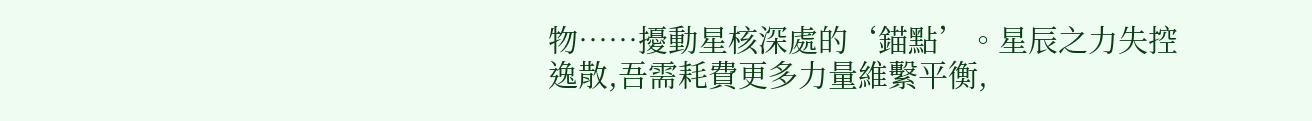物……擾動星核深處的‘錨點’。星辰之力失控逸散,吾需耗費更多力量維繫平衡,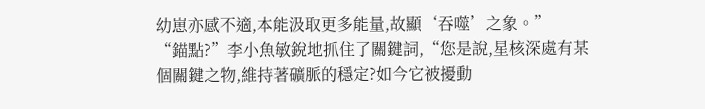幼崽亦感不適,本能汲取更多能量,故顯‘吞噬’之象。”
“錨點?”李小魚敏銳地抓住了關鍵詞,“您是說,星核深處有某個關鍵之物,維持著礦脈的穩定?如今它被擾動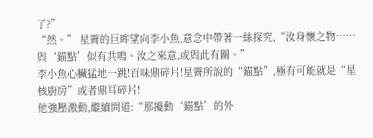了?”
“然。” 星霽的巨眸望向李小魚,意念中帶著一絲探究,“汝身懷之物……與‘錨點’似有共鳴。汝之來意,或與此有關。”
李小魚心臟猛地一跳!百味鼎碎片!星霽所說的“錨點”,極有可能就是“星核廚房”或者鼎耳碎片!
他強壓激動,繼續問道:“那擾動‘錨點’的外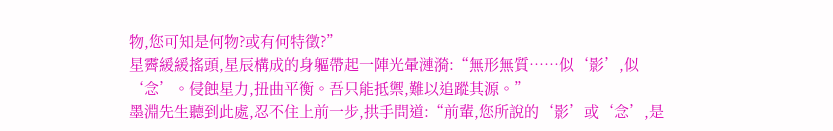物,您可知是何物?或有何特徵?”
星霽緩緩搖頭,星辰構成的身軀帶起一陣光暈漣漪:“無形無質……似‘影’,似‘念’。侵蝕星力,扭曲平衡。吾只能抵禦,難以追蹤其源。”
墨淵先生聽到此處,忍不住上前一步,拱手問道:“前輩,您所說的‘影’或‘念’,是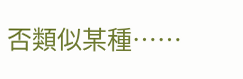否類似某種……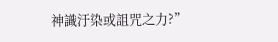神識汙染或詛咒之力?”